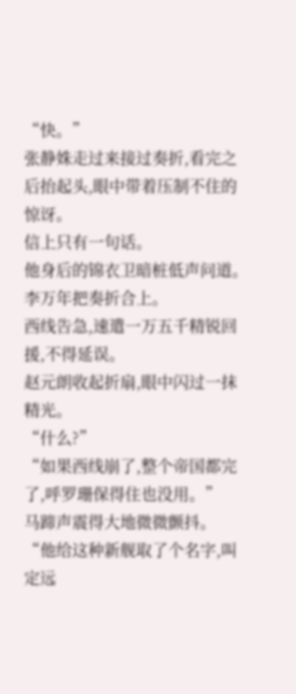“快。”
张静姝走过来接过奏折,看完之后抬起头,眼中带着压制不住的惊讶。
信上只有一句话。
他身后的锦衣卫暗桩低声问道。
李万年把奏折合上。
西线告急,速遣一万五千精锐回援,不得延误。
赵元朗收起折扇,眼中闪过一抹精光。
“什么?”
“如果西线崩了,整个帝国都完了,呼罗珊保得住也没用。”
马蹄声震得大地微微颤抖。
“他给这种新舰取了个名字,叫定远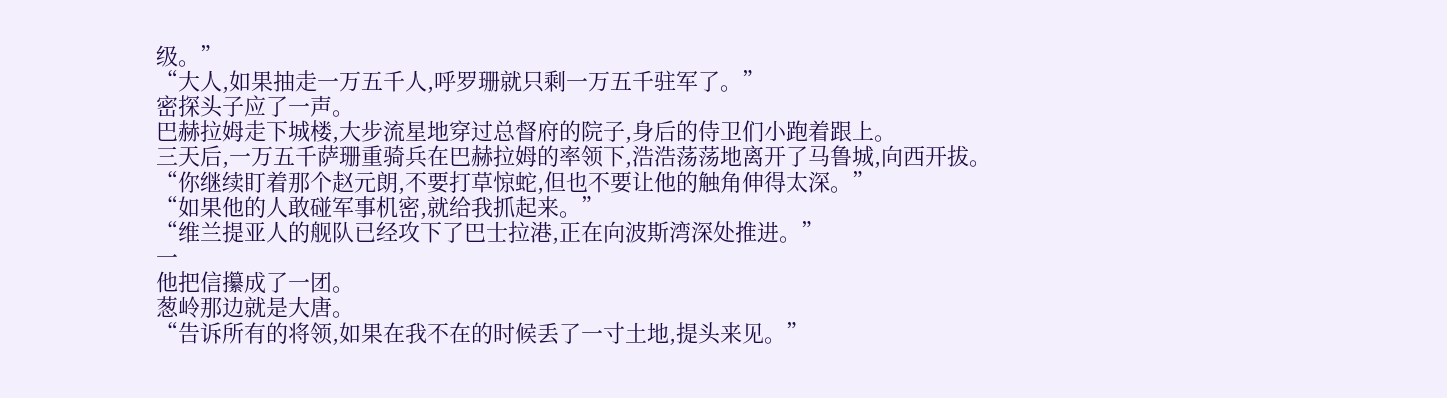级。”
“大人,如果抽走一万五千人,呼罗珊就只剩一万五千驻军了。”
密探头子应了一声。
巴赫拉姆走下城楼,大步流星地穿过总督府的院子,身后的侍卫们小跑着跟上。
三天后,一万五千萨珊重骑兵在巴赫拉姆的率领下,浩浩荡荡地离开了马鲁城,向西开拔。
“你继续盯着那个赵元朗,不要打草惊蛇,但也不要让他的触角伸得太深。”
“如果他的人敢碰军事机密,就给我抓起来。”
“维兰提亚人的舰队已经攻下了巴士拉港,正在向波斯湾深处推进。”
一
他把信攥成了一团。
葱岭那边就是大唐。
“告诉所有的将领,如果在我不在的时候丢了一寸土地,提头来见。”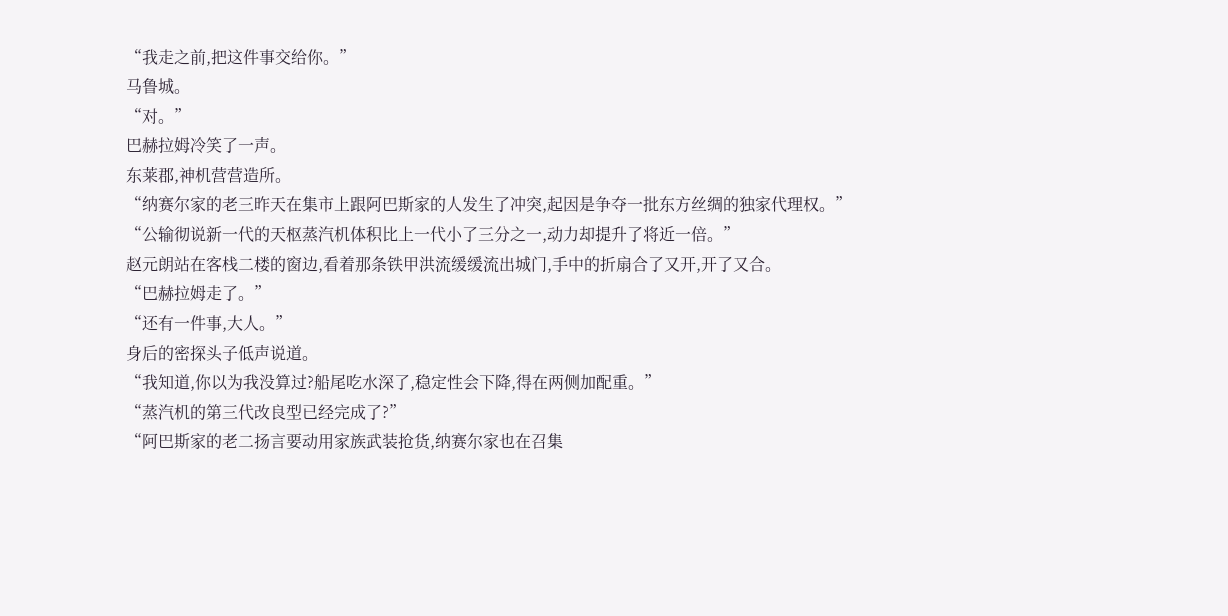“我走之前,把这件事交给你。”
马鲁城。
“对。”
巴赫拉姆冷笑了一声。
东莱郡,神机营营造所。
“纳赛尔家的老三昨天在集市上跟阿巴斯家的人发生了冲突,起因是争夺一批东方丝绸的独家代理权。”
“公输彻说新一代的天枢蒸汽机体积比上一代小了三分之一,动力却提升了将近一倍。”
赵元朗站在客栈二楼的窗边,看着那条铁甲洪流缓缓流出城门,手中的折扇合了又开,开了又合。
“巴赫拉姆走了。”
“还有一件事,大人。”
身后的密探头子低声说道。
“我知道,你以为我没算过?船尾吃水深了,稳定性会下降,得在两侧加配重。”
“蒸汽机的第三代改良型已经完成了?”
“阿巴斯家的老二扬言要动用家族武装抢货,纳赛尔家也在召集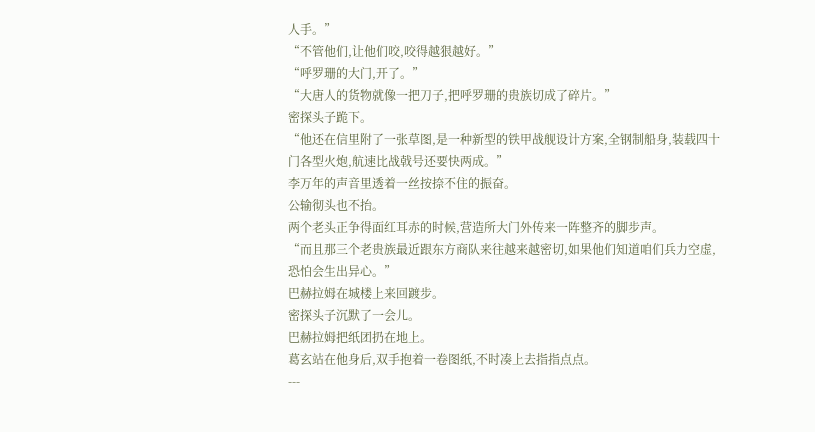人手。”
“不管他们,让他们咬,咬得越狠越好。”
“呼罗珊的大门,开了。”
“大唐人的货物就像一把刀子,把呼罗珊的贵族切成了碎片。”
密探头子跪下。
“他还在信里附了一张草图,是一种新型的铁甲战舰设计方案,全钢制船身,装载四十门各型火炮,航速比战戟号还要快两成。”
李万年的声音里透着一丝按捺不住的振奋。
公输彻头也不抬。
两个老头正争得面红耳赤的时候,营造所大门外传来一阵整齐的脚步声。
“而且那三个老贵族最近跟东方商队来往越来越密切,如果他们知道咱们兵力空虚,恐怕会生出异心。”
巴赫拉姆在城楼上来回踱步。
密探头子沉默了一会儿。
巴赫拉姆把纸团扔在地上。
葛玄站在他身后,双手抱着一卷图纸,不时凑上去指指点点。
---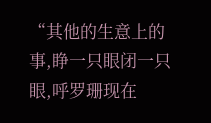“其他的生意上的事,睁一只眼闭一只眼,呼罗珊现在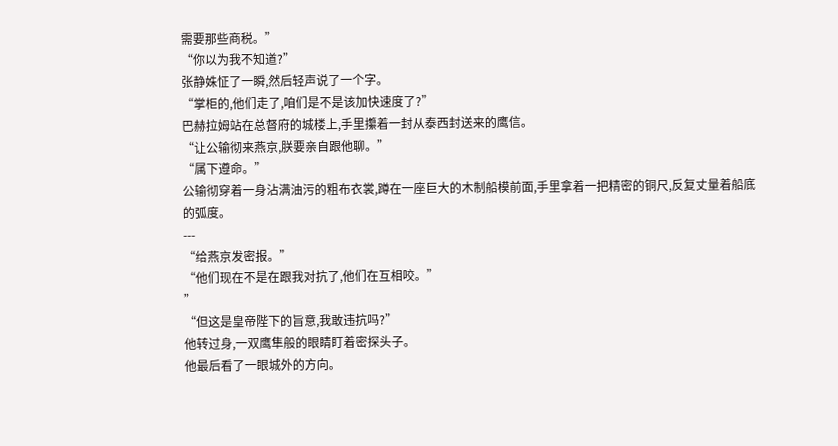需要那些商税。”
“你以为我不知道?”
张静姝怔了一瞬,然后轻声说了一个字。
“掌柜的,他们走了,咱们是不是该加快速度了?”
巴赫拉姆站在总督府的城楼上,手里攥着一封从泰西封送来的鹰信。
“让公输彻来燕京,朕要亲自跟他聊。”
“属下遵命。”
公输彻穿着一身沾满油污的粗布衣裳,蹲在一座巨大的木制船模前面,手里拿着一把精密的铜尺,反复丈量着船底的弧度。
---
“给燕京发密报。”
“他们现在不是在跟我对抗了,他们在互相咬。”
”
“但这是皇帝陛下的旨意,我敢违抗吗?”
他转过身,一双鹰隼般的眼睛盯着密探头子。
他最后看了一眼城外的方向。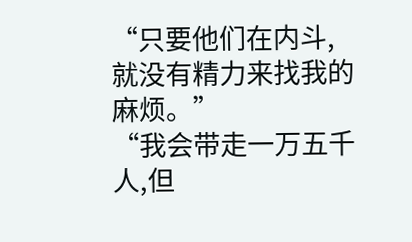“只要他们在内斗,就没有精力来找我的麻烦。”
“我会带走一万五千人,但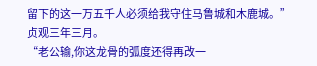留下的这一万五千人必须给我守住马鲁城和木鹿城。”
贞观三年三月。
“老公输,你这龙骨的弧度还得再改一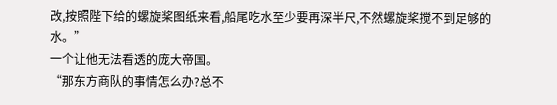改,按照陛下给的螺旋桨图纸来看,船尾吃水至少要再深半尺,不然螺旋桨搅不到足够的水。”
一个让他无法看透的庞大帝国。
“那东方商队的事情怎么办?总不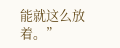能就这么放着。”